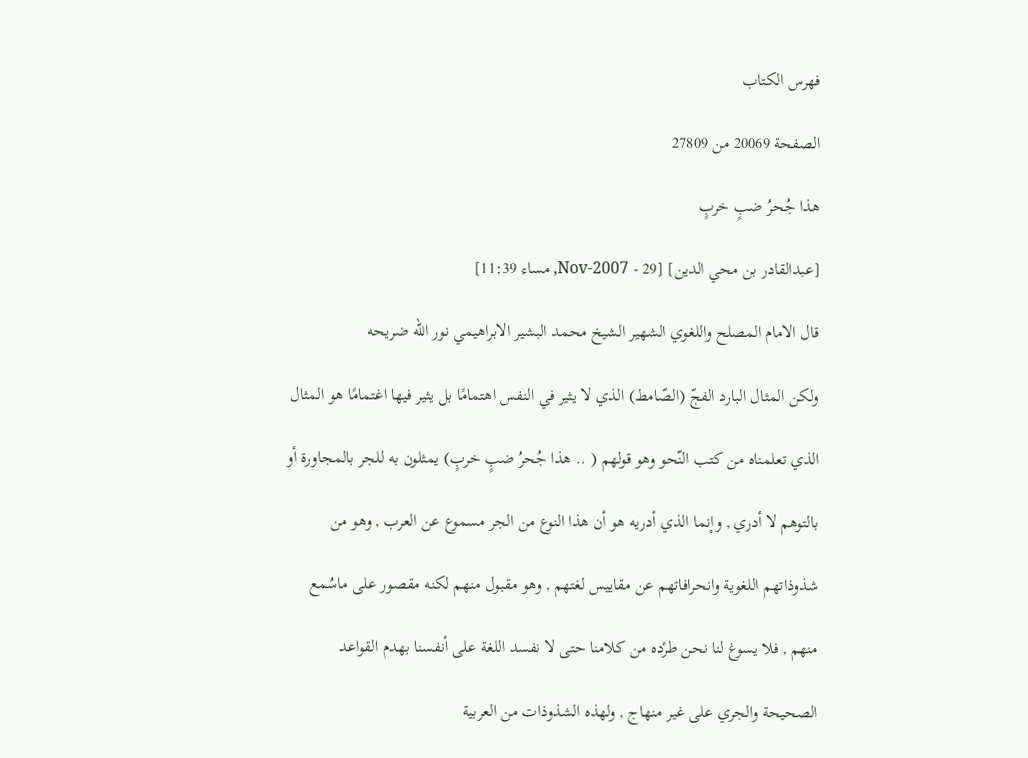فهرس الكتاب

الصفحة 20069 من 27809

هذا جُحرُ ضبٍ خربٍ

[عبدالقادر بن محي الدين] [29 - Nov-2007, مساء 11:39]

قال الامام المصلح واللغوي الشهير الشيخ محمد البشير الابراهيمي نور الله ضريحه

ولكن المثال البارد الفجّ (الصّامط) الذي لا يثير في النفس اهتمامًا بل يثير فيها اغتمامًا هو المثال

الذي تعلمناه من كتب النّحو وهو قولهم ( .. هذا جُحرُ ضبٍ خربٍ) يمثلون به للجر بالمجاورة أو

بالتوهم لا أدري , وإنما الذي أدريه هو أن هذا النوع من الجر مسموع عن العرب , وهو من

شذوذاتهم اللغوية وانحرافاتهم عن مقاييس لغتهم , وهو مقبول منهم لكنه مقصور على ماسُمع

منهم , فلا يسوغ لنا نحن طرْده من كلامنا حتى لا نفسد اللغة على أنفسنا بهدم القواعد

الصحيحة والجري على غير منهاج , ولهذه الشذوذات من العربية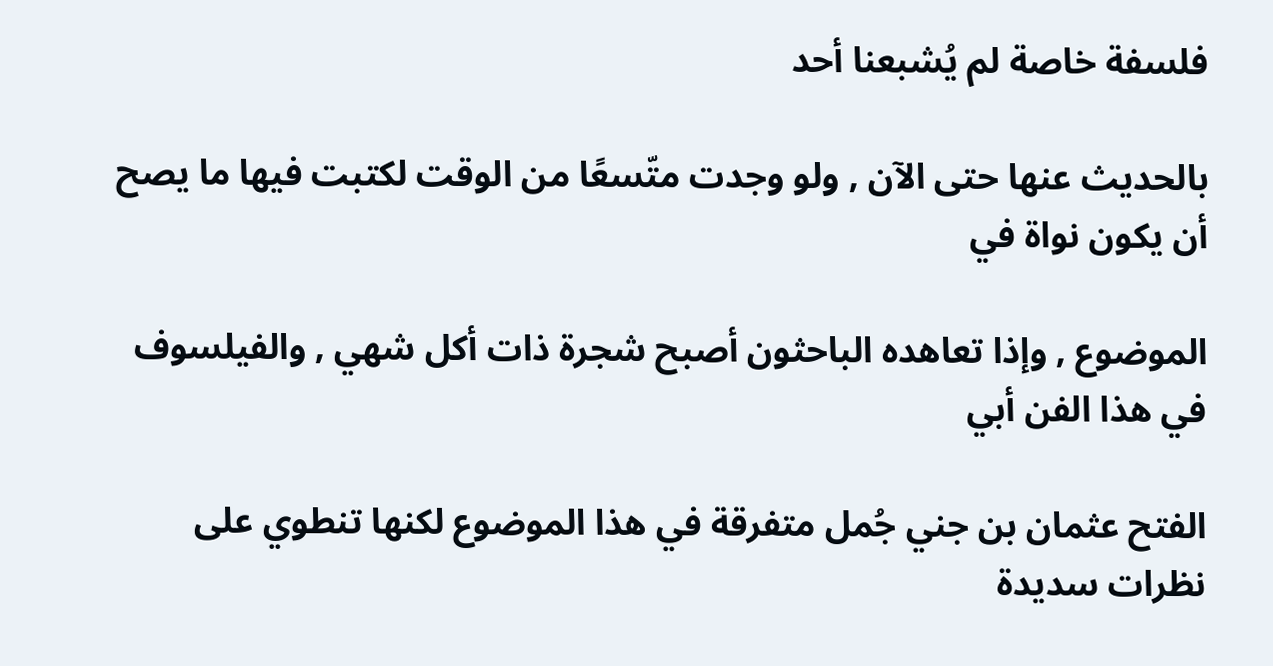فلسفة خاصة لم يُشبعنا أحد

بالحديث عنها حتى الآن , ولو وجدت متّسعًا من الوقت لكتبت فيها ما يصح أن يكون نواة في

الموضوع , وإذا تعاهده الباحثون أصبح شجرة ذات أكل شهي , والفيلسوف في هذا الفن أبي

الفتح عثمان بن جني جُمل متفرقة في هذا الموضوع لكنها تنطوي على نظرات سديدة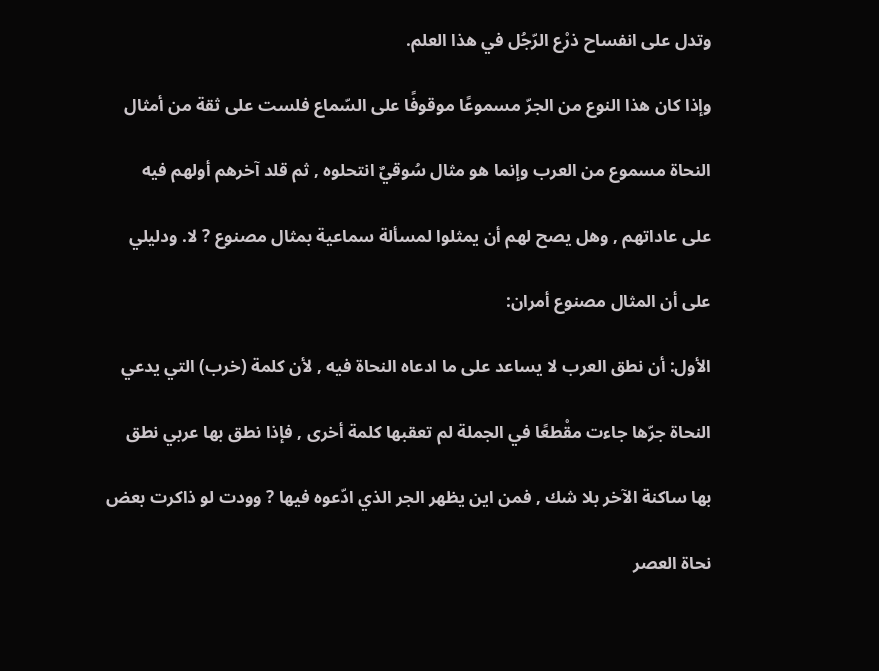وتدل على انفساح ذرْع الرّجُل في هذا العلم.

وإذا كان هذا النوع من الجرّ مسموعًا موقوفًا على السّماع فلست على ثقة من أمثال

النحاة مسموع من العرب وإنما هو مثال سُوقيٌ انتحلوه , ثم قلد آخرهم أولهم فيه

على عاداتهم , وهل يصح لهم أن يمثلوا لمسألة سماعية بمثال مصنوع ? لا. ودليلي

على أن المثال مصنوع أمران:

الأول: أن نطق العرب لا يساعد على ما ادعاه النحاة فيه , لأن كلمة (خرب) التي يدعي

النحاة جرّها جاءت مقْطعًا في الجملة لم تعقبها كلمة أخرى , فإذا نطق بها عربي نطق

بها ساكنة الآخر بلا شك , فمن اين يظهر الجر الذي ادّعوه فيها ? وودت لو ذاكرت بعض

نحاة العصر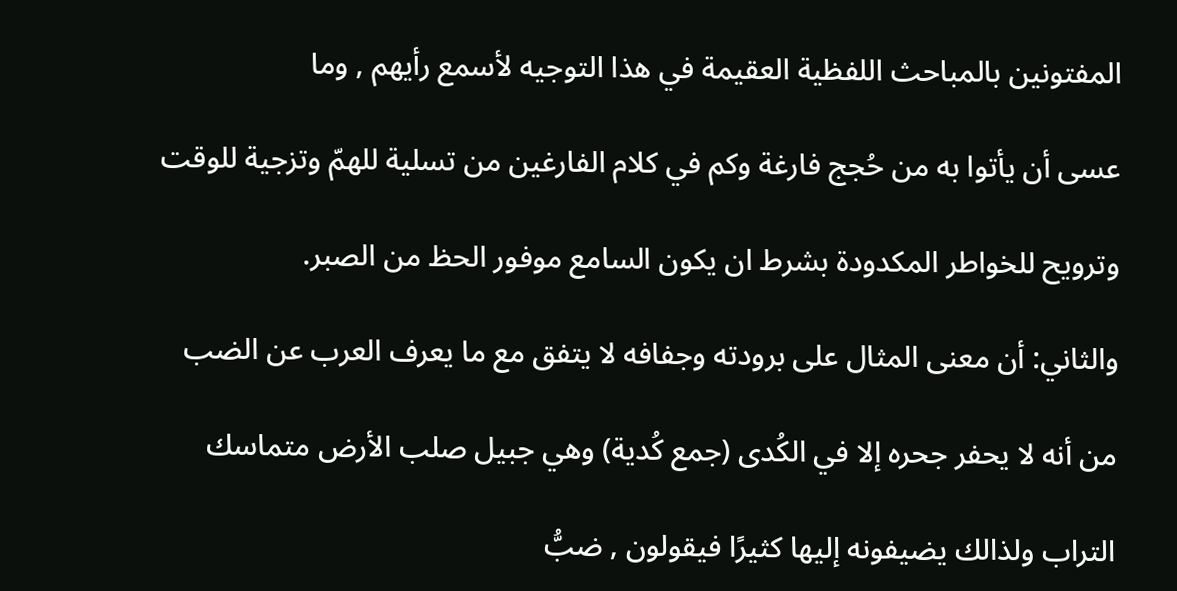المفتونين بالمباحث اللفظية العقيمة في هذا التوجيه لأسمع رأيهم , وما

عسى أن يأتوا به من حُجج فارغة وكم في كلام الفارغين من تسلية للهمّ وتزجية للوقت

وترويح للخواطر المكدودة بشرط ان يكون السامع موفور الحظ من الصبر.

والثاني: أن معنى المثال على برودته وجفافه لا يتفق مع ما يعرف العرب عن الضب

من أنه لا يحفر جحره إلا في الكُدى (جمع كُدية) وهي جبيل صلب الأرض متماسك

التراب ولذالك يضيفونه إليها كثيرًا فيقولون , ضبُّ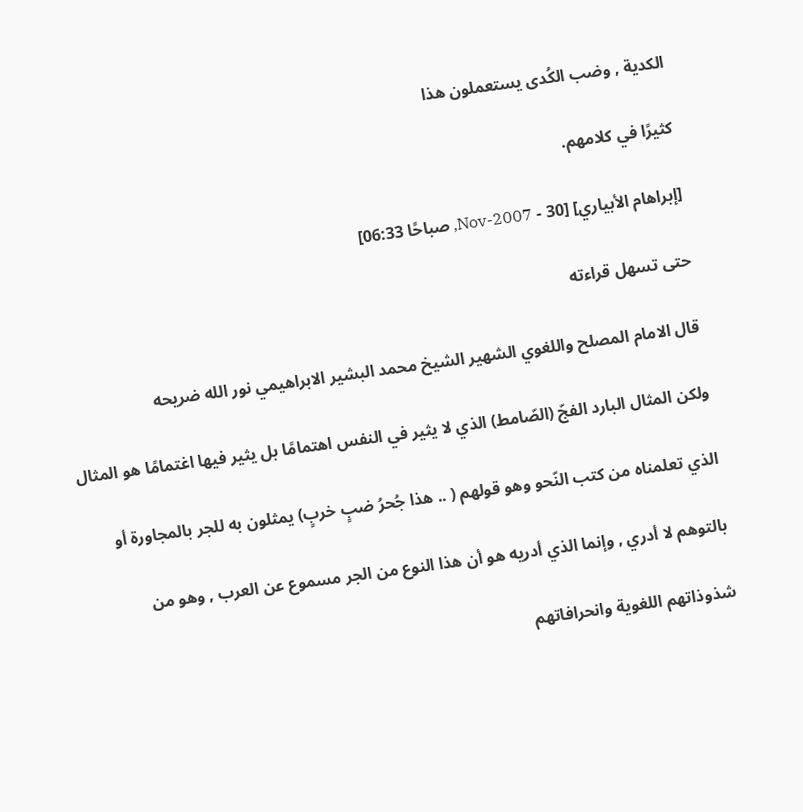الكدية , وضب الكُدى يستعملون هذا

كثيرًا في كلامهم.

[إبراهام الأبياري] [30 - Nov-2007, صباحًا 06:33]

حتى تسهل قراءته

قال الامام المصلح واللغوي الشهير الشيخ محمد البشير الابراهيمي نور الله ضريحه

ولكن المثال البارد الفجّ (الصّامط) الذي لا يثير في النفس اهتمامًا بل يثير فيها اغتمامًا هو المثال

الذي تعلمناه من كتب النّحو وهو قولهم ( .. هذا جُحرُ ضبٍ خربٍ) يمثلون به للجر بالمجاورة أو

بالتوهم لا أدري , وإنما الذي أدريه هو أن هذا النوع من الجر مسموع عن العرب , وهو من

شذوذاتهم اللغوية وانحرافاتهم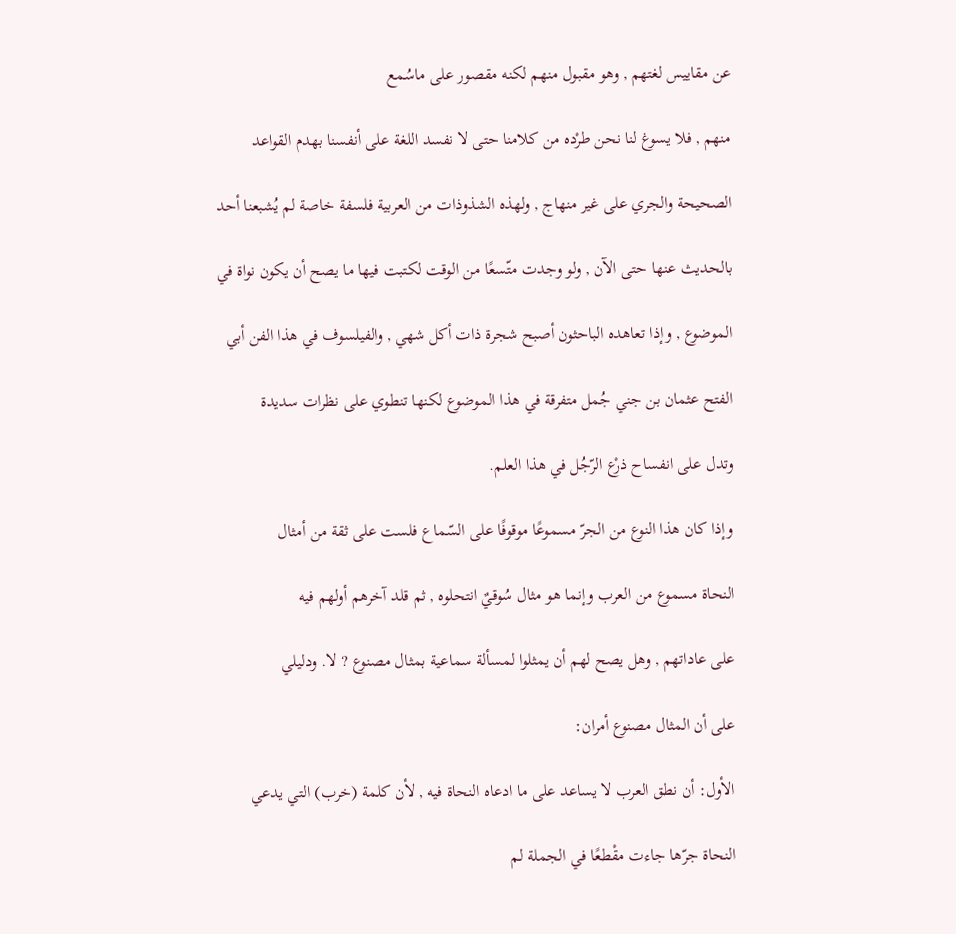عن مقاييس لغتهم , وهو مقبول منهم لكنه مقصور على ماسُمع

منهم , فلا يسوغ لنا نحن طرْده من كلامنا حتى لا نفسد اللغة على أنفسنا بهدم القواعد

الصحيحة والجري على غير منهاج , ولهذه الشذوذات من العربية فلسفة خاصة لم يُشبعنا أحد

بالحديث عنها حتى الآن , ولو وجدت متّسعًا من الوقت لكتبت فيها ما يصح أن يكون نواة في

الموضوع , وإذا تعاهده الباحثون أصبح شجرة ذات أكل شهي , والفيلسوف في هذا الفن أبي

الفتح عثمان بن جني جُمل متفرقة في هذا الموضوع لكنها تنطوي على نظرات سديدة

وتدل على انفساح ذرْع الرّجُل في هذا العلم.

وإذا كان هذا النوع من الجرّ مسموعًا موقوفًا على السّماع فلست على ثقة من أمثال

النحاة مسموع من العرب وإنما هو مثال سُوقيٌ انتحلوه , ثم قلد آخرهم أولهم فيه

على عاداتهم , وهل يصح لهم أن يمثلوا لمسألة سماعية بمثال مصنوع ? لا. ودليلي

على أن المثال مصنوع أمران:

الأول: أن نطق العرب لا يساعد على ما ادعاه النحاة فيه , لأن كلمة (خرب) التي يدعي

النحاة جرّها جاءت مقْطعًا في الجملة لم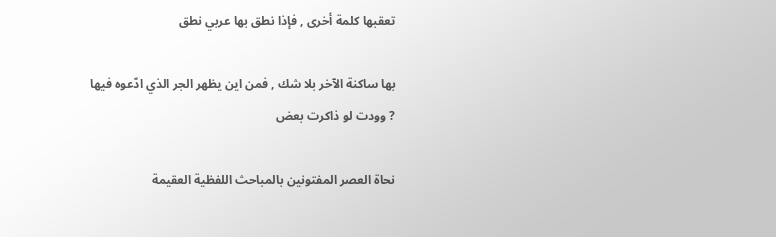تعقبها كلمة أخرى , فإذا نطق بها عربي نطق

بها ساكنة الآخر بلا شك , فمن اين يظهر الجر الذي ادّعوه فيها ? وودت لو ذاكرت بعض

نحاة العصر المفتونين بالمباحث اللفظية العقيمة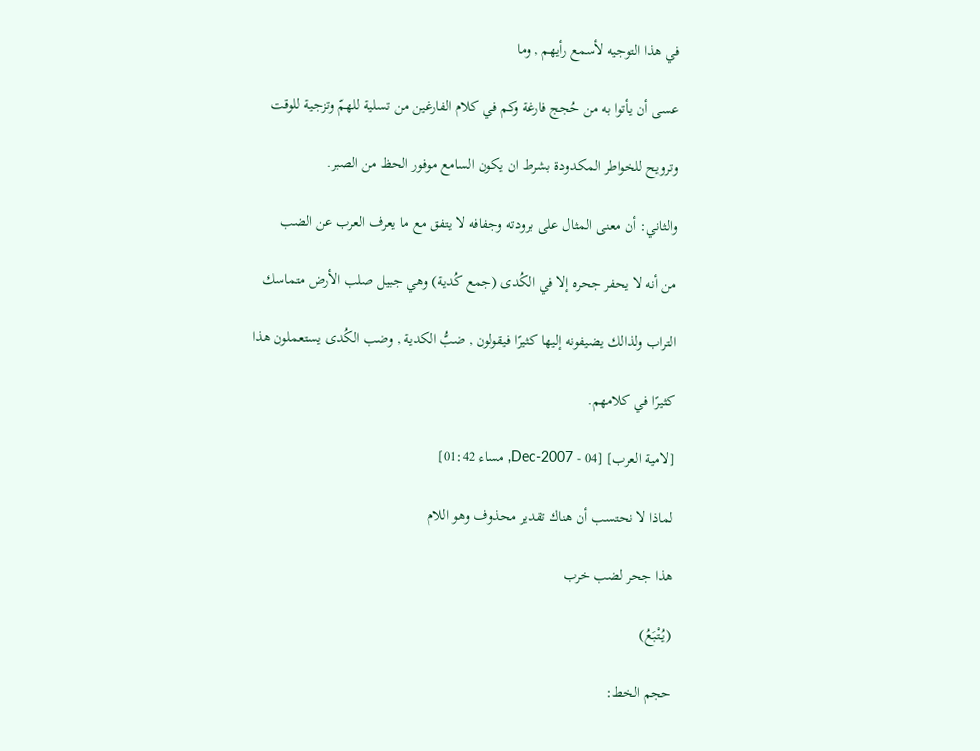في هذا التوجيه لأسمع رأيهم , وما

عسى أن يأتوا به من حُجج فارغة وكم في كلام الفارغين من تسلية للهمّ وتزجية للوقت

وترويح للخواطر المكدودة بشرط ان يكون السامع موفور الحظ من الصبر.

والثاني: أن معنى المثال على برودته وجفافه لا يتفق مع ما يعرف العرب عن الضب

من أنه لا يحفر جحره إلا في الكُدى (جمع كُدية) وهي جبيل صلب الأرض متماسك

التراب ولذالك يضيفونه إليها كثيرًا فيقولون , ضبُّ الكدية , وضب الكُدى يستعملون هذا

كثيرًا في كلامهم.

[لامية العرب] [04 - Dec-2007, مساء 01:42]

لماذا لا نحتسب أن هناك تقدير محذوف وهو اللام

هذا جحر لضب خرب

(يُتْبَعُ)

حجم الخط: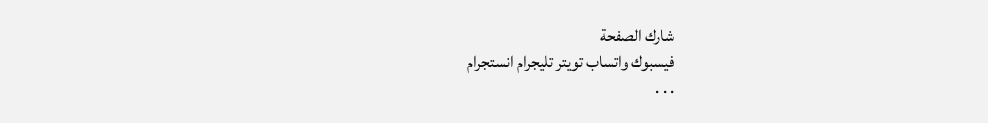شارك الصفحة
فيسبوك واتساب تويتر تليجرام انستجرام
. . .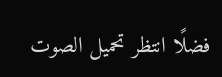فضلًا انتظر تحميل الصوت